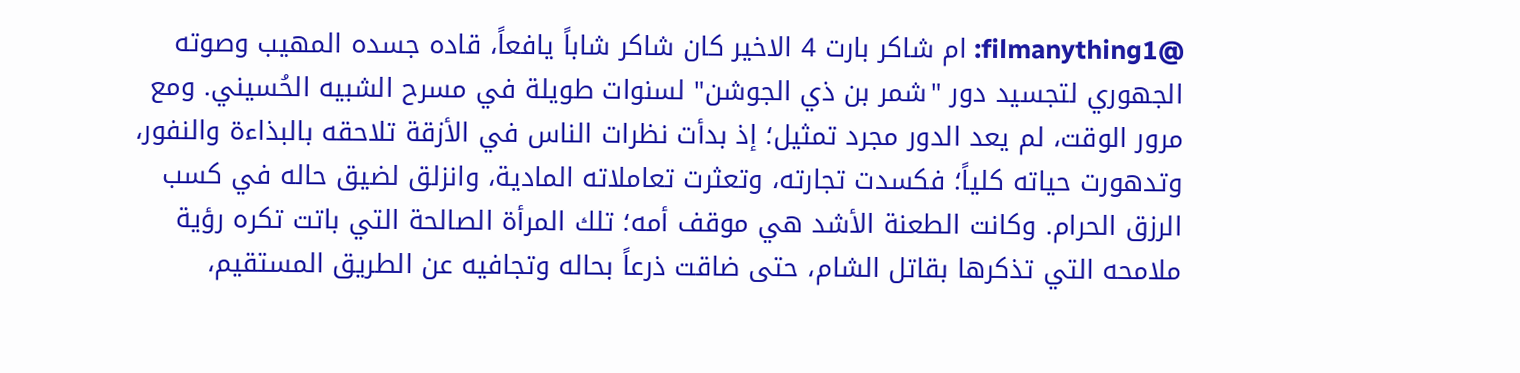@filmanything1: ام شاكر بارت 4 الاخير كان شاكر شاباً يافعاً، قاده جسده المهيب وصوته الجهوري لتجسيد دور "شمر بن ذي الجوشن" لسنوات طويلة في مسرح الشبيه الحُسيني. ومع مرور الوقت، لم يعد الدور مجرد تمثيل؛ إذ بدأت نظرات الناس في الأزقة تلاحقه بالبذاءة والنفور، وتدهورت حياته كلياً؛ فكسدت تجارته، وتعثرت تعاملاته المادية، وانزلق لضيق حاله في كسب الرزق الحرام. وكانت الطعنة الأشد هي موقف أمه؛ تلك المرأة الصالحة التي باتت تكره رؤية ملامحه التي تذكرها بقاتل الشام، حتى ضاقت ذرعاً بحاله وتجافيه عن الطريق المستقيم،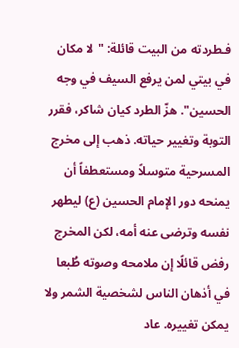فـطردته من البيت قائلة: "لا مكان في بيتي لمن يرفع السيف في وجه الحسين". هزّ الطرد كيان شاكر، فقرر التوبة وتغيير حياته. ذهب إلى مخرج المسرحية متوسلاً ومستعطفاً أن يمنحه دور الإمام الحسين (ع) ليطهر نفسه وترضى عنه أمه، لكن المخرج رفض قائلًا إن ملامحه وصوته طُبعا في أذهان الناس لشخصية الشمر ولا يمكن تغييره. عاد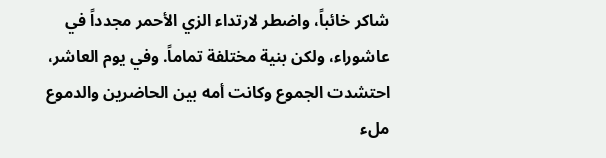شاكر خائباً، واضطر لارتداء الزي الأحمر مجدداً في عاشوراء، ولكن بنية مختلفة تماماً. وفي يوم العاشر، احتشدت الجموع وكانت أمه بين الحاضرين والدموع ملء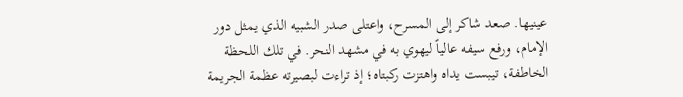عينيها. صعد شاكر إلى المسرح، واعتلى صدر الشبيه الذي يمثل دور الإمام، ورفع سيفه عالياً ليهوي به في مشهد النحر. في تلك اللحظة الخاطفة، تيبست يداه واهتزت ركبتاه؛ إذ تراءت لبصيرته عظمة الجريمة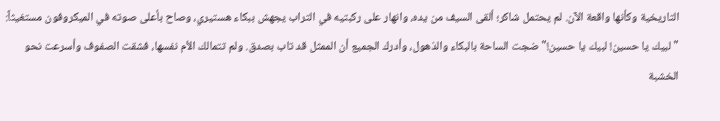التاريخية وكأنها واقعة الآن. لم يحتمل شاكر؛ ألقى السيف من يده، وانهار على ركبتيه في التراب يجهش ببكاء هستيري، وصاح بأعلى صوته في الميكروفون مستغيثاً: "لبيك يا حسين! لبيك يا حسين!" ضجت الساحة بالبكاء والذهول، وأدرك الجميع أن الممثل قد تاب بصدق. ولم تتمالك الأم نفسها، فشقت الصفوف وأسرعت نحو الخشبة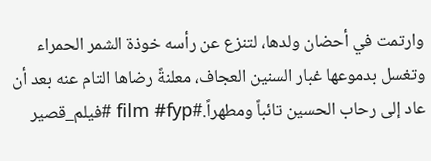وارتمت في أحضان ولدها، لتنزع عن رأسه خوذة الشمر الحمراء وتغسل بدموعها غبار السنين العجاف، معلنةً رضاها التام عنه بعد أن عاد إلى رحاب الحسين تائباً ومطهراً.#film #fyp #فيلم_قصير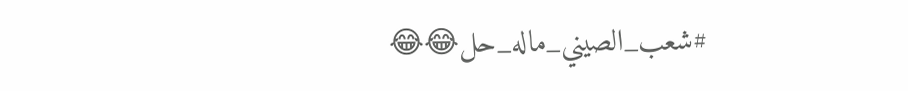#شعب_الصيني_ماله_حل😂😂